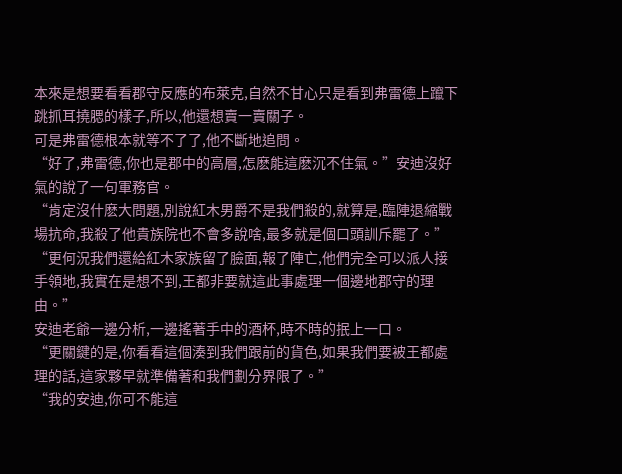本來是想要看看郡守反應的布萊克,自然不甘心只是看到弗雷德上躥下跳抓耳撓腮的樣子,所以,他還想賣一賣關子。
可是弗雷德根本就等不了了,他不斷地追問。
“好了,弗雷德,你也是郡中的高層,怎麽能這麽沉不住氣。”安迪沒好氣的說了一句軍務官。
“肯定沒什麽大問題,別說紅木男爵不是我們殺的,就算是,臨陣退縮戰場抗命,我殺了他貴族院也不會多說啥,最多就是個口頭訓斥罷了。”
“更何況我們還給紅木家族留了臉面,報了陣亡,他們完全可以派人接手領地,我實在是想不到,王都非要就這此事處理一個邊地郡守的理由。”
安迪老爺一邊分析,一邊搖著手中的酒杯,時不時的抿上一口。
“更關鍵的是,你看看這個湊到我們跟前的貨色,如果我們要被王都處理的話,這家夥早就準備著和我們劃分界限了。”
“我的安迪,你可不能這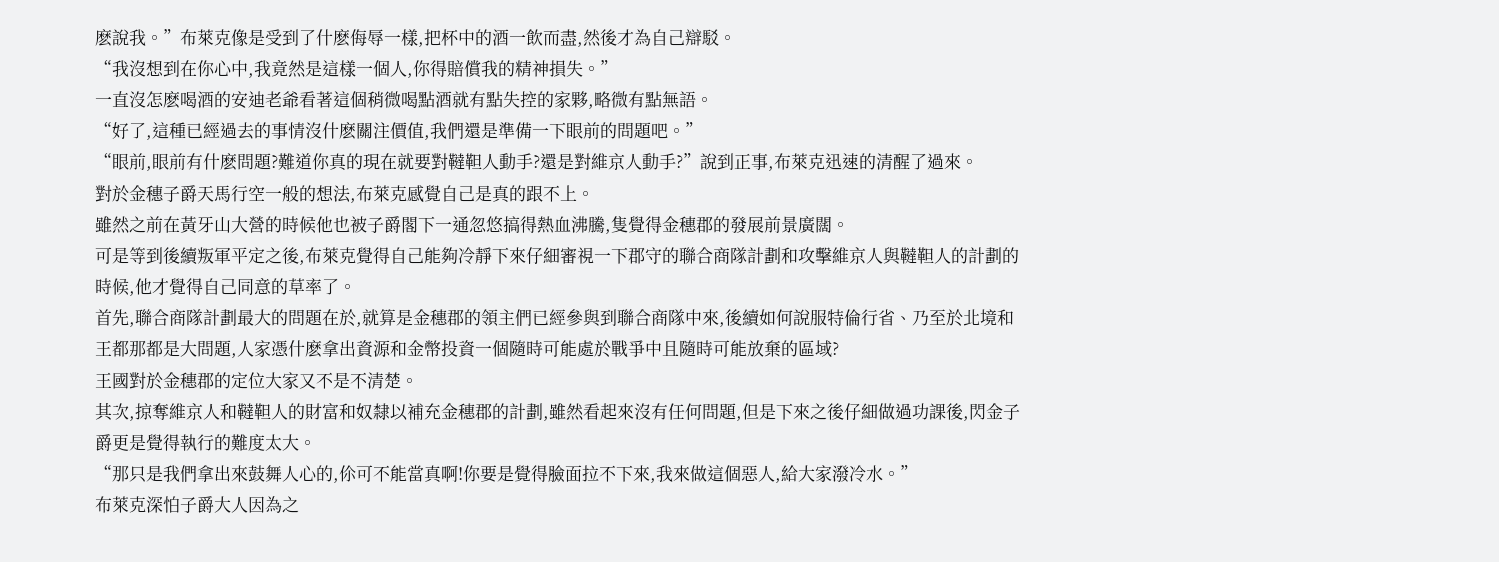麽說我。”布萊克像是受到了什麽侮辱一樣,把杯中的酒一飲而盡,然後才為自己辯駁。
“我沒想到在你心中,我竟然是這樣一個人,你得賠償我的精神損失。”
一直沒怎麽喝酒的安迪老爺看著這個稍微喝點酒就有點失控的家夥,略微有點無語。
“好了,這種已經過去的事情沒什麽關注價值,我們還是準備一下眼前的問題吧。”
“眼前,眼前有什麽問題?難道你真的現在就要對韃靼人動手?還是對維京人動手?”說到正事,布萊克迅速的清醒了過來。
對於金穗子爵天馬行空一般的想法,布萊克感覺自己是真的跟不上。
雖然之前在黃牙山大營的時候他也被子爵閣下一通忽悠搞得熱血沸騰,隻覺得金穗郡的發展前景廣闊。
可是等到後續叛軍平定之後,布萊克覺得自己能夠冷靜下來仔細審視一下郡守的聯合商隊計劃和攻擊維京人與韃靼人的計劃的時候,他才覺得自己同意的草率了。
首先,聯合商隊計劃最大的問題在於,就算是金穗郡的領主們已經參與到聯合商隊中來,後續如何說服特倫行省、乃至於北境和王都那都是大問題,人家憑什麽拿出資源和金幣投資一個隨時可能處於戰爭中且隨時可能放棄的區域?
王國對於金穗郡的定位大家又不是不清楚。
其次,掠奪維京人和韃靼人的財富和奴隸以補充金穗郡的計劃,雖然看起來沒有任何問題,但是下來之後仔細做過功課後,閃金子爵更是覺得執行的難度太大。
“那只是我們拿出來鼓舞人心的,伱可不能當真啊!你要是覺得臉面拉不下來,我來做這個惡人,給大家潑冷水。”
布萊克深怕子爵大人因為之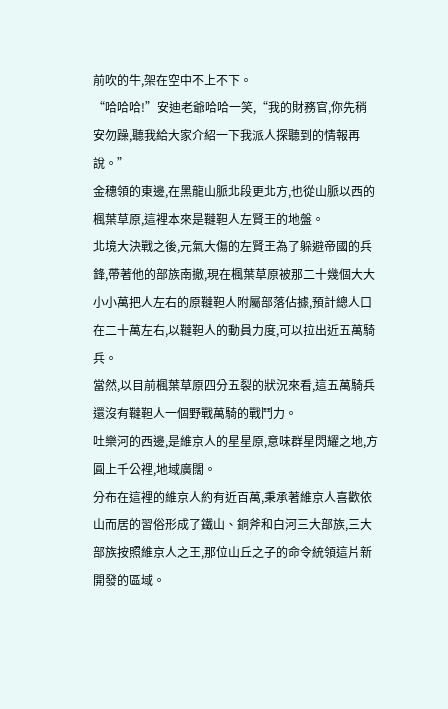前吹的牛,架在空中不上不下。
“哈哈哈!”安迪老爺哈哈一笑,“我的財務官,你先稍安勿躁,聽我給大家介紹一下我派人探聽到的情報再說。”
金穗領的東邊,在黑龍山脈北段更北方,也從山脈以西的楓葉草原,這裡本來是韃靼人左賢王的地盤。
北境大決戰之後,元氣大傷的左賢王為了躲避帝國的兵鋒,帶著他的部族南撤,現在楓葉草原被那二十幾個大大小小萬把人左右的原韃靼人附屬部落佔據,預計總人口在二十萬左右,以韃靼人的動員力度,可以拉出近五萬騎兵。
當然,以目前楓葉草原四分五裂的狀況來看,這五萬騎兵還沒有韃靼人一個野戰萬騎的戰鬥力。
吐樂河的西邊,是維京人的星星原,意味群星閃耀之地,方圓上千公裡,地域廣闊。
分布在這裡的維京人約有近百萬,秉承著維京人喜歡依山而居的習俗形成了鐵山、銅斧和白河三大部族,三大部族按照維京人之王,那位山丘之子的命令統領這片新開發的區域。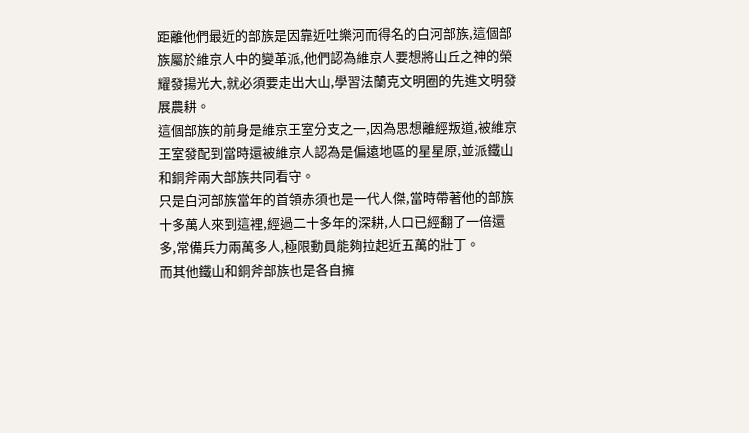距離他們最近的部族是因靠近吐樂河而得名的白河部族,這個部族屬於維京人中的變革派,他們認為維京人要想將山丘之神的榮耀發揚光大,就必須要走出大山,學習法蘭克文明圈的先進文明發展農耕。
這個部族的前身是維京王室分支之一,因為思想離經叛道,被維京王室發配到當時還被維京人認為是偏遠地區的星星原,並派鐵山和銅斧兩大部族共同看守。
只是白河部族當年的首領赤須也是一代人傑,當時帶著他的部族十多萬人來到這裡,經過二十多年的深耕,人口已經翻了一倍還多,常備兵力兩萬多人,極限動員能夠拉起近五萬的壯丁。
而其他鐵山和銅斧部族也是各自擁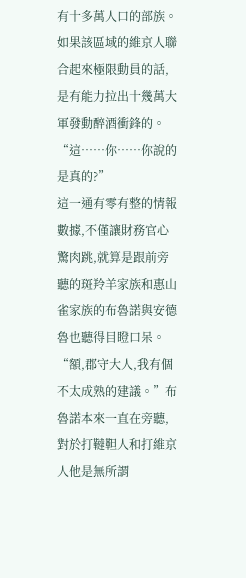有十多萬人口的部族。
如果該區域的維京人聯合起來極限動員的話,是有能力拉出十幾萬大軍發動醉酒衝鋒的。
“這……你……你說的是真的?”
這一通有零有整的情報數據,不僅讓財務官心驚肉跳,就算是跟前旁聽的斑羚羊家族和惠山雀家族的布魯諾與安德魯也聽得目瞪口呆。
“額,郡守大人,我有個不太成熟的建議。”布魯諾本來一直在旁聽,對於打韃靼人和打維京人他是無所謂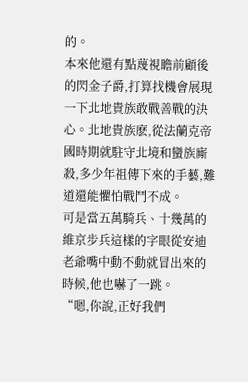的。
本來他還有點蔑視瞻前顧後的閃金子爵,打算找機會展現一下北地貴族敢戰善戰的決心。北地貴族麽,從法蘭克帝國時期就駐守北境和蠻族廝殺,多少年祖傳下來的手藝,難道還能懼怕戰鬥不成。
可是當五萬騎兵、十幾萬的維京步兵這樣的字眼從安迪老爺嘴中動不動就冒出來的時候,他也嚇了一跳。
“嗯,你說,正好我們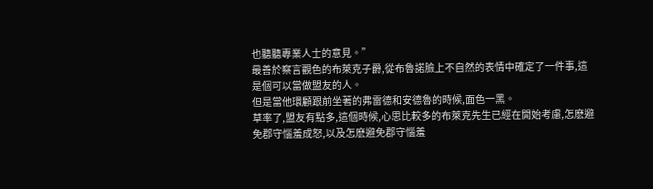也聽聽專業人士的意見。”
最善於察言觀色的布萊克子爵,從布魯諾臉上不自然的表情中確定了一件事,這是個可以當做盟友的人。
但是當他環顧跟前坐著的弗雷德和安德魯的時候,面色一黑。
草率了,盟友有點多,這個時候,心思比較多的布萊克先生已經在開始考慮,怎麽避免郡守惱羞成怒,以及怎麽避免郡守惱羞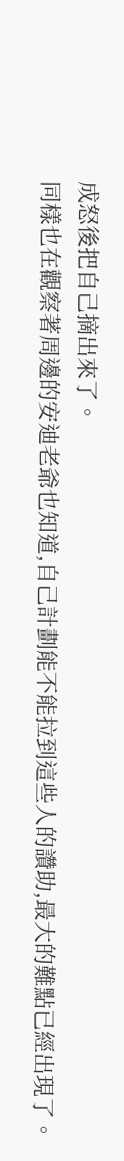成怒後把自己摘出來了。
同樣也在觀察著周邊的安迪老爺也知道,自己計劃能不能拉到這些人的讚助,最大的難點已經出現了。